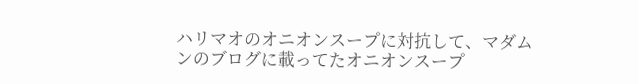ハリマオのオニオンスープに対抗して、マダムンのブログに載ってたオニオンスープ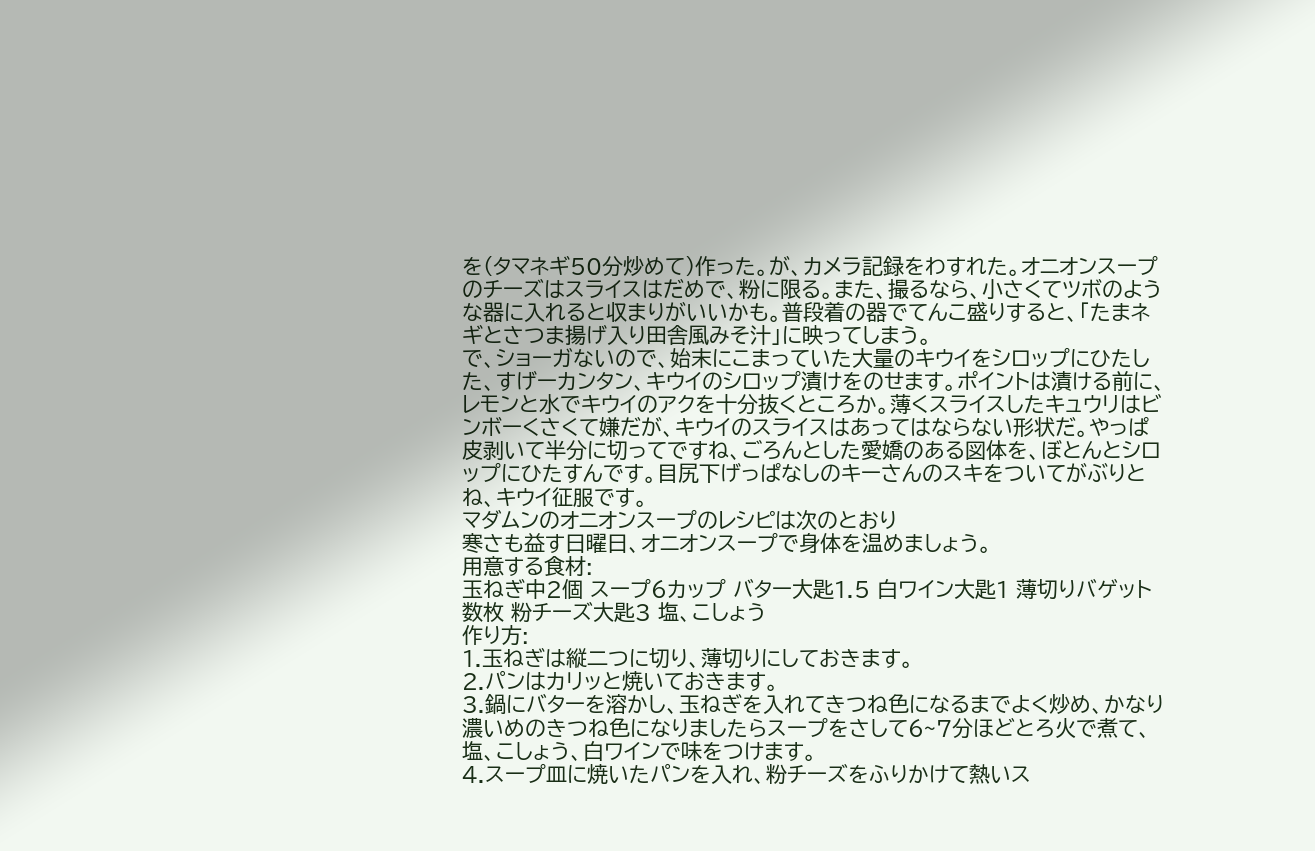を(タマネギ50分炒めて)作った。が、カメラ記録をわすれた。オニオンスープのチーズはスライスはだめで、粉に限る。また、撮るなら、小さくてツボのような器に入れると収まりがいいかも。普段着の器でてんこ盛りすると、「たまネギとさつま揚げ入り田舎風みそ汁」に映ってしまう。
で、ショーガないので、始末にこまっていた大量のキウイをシロップにひたした、すげーカンタン、キウイのシロップ漬けをのせます。ポイントは漬ける前に、レモンと水でキウイのアクを十分抜くところか。薄くスライスしたキュウリはビンボーくさくて嫌だが、キウイのスライスはあってはならない形状だ。やっぱ皮剥いて半分に切ってですね、ごろんとした愛嬌のある図体を、ぼとんとシロップにひたすんです。目尻下げっぱなしのキーさんのスキをついてがぶりとね、キウイ征服です。
マダムンのオニオンスープのレシピは次のとおり
寒さも益す日曜日、オニオンスープで身体を温めましょう。
用意する食材:
玉ねぎ中2個 スープ6カップ バター大匙1.5 白ワイン大匙1 薄切りバゲット数枚 粉チーズ大匙3 塩、こしょう
作り方:
1.玉ねぎは縦二つに切り、薄切りにしておきます。
2.パンはカリッと焼いておきます。
3.鍋にバターを溶かし、玉ねぎを入れてきつね色になるまでよく炒め、かなり濃いめのきつね色になりましたらスープをさして6~7分ほどとろ火で煮て、塩、こしょう、白ワインで味をつけます。
4.スープ皿に焼いたパンを入れ、粉チーズをふりかけて熱いス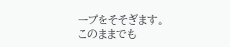ープをそそぎます。
このままでも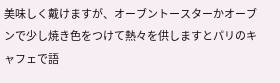美味しく戴けますが、オーブントースターかオーブンで少し焼き色をつけて熱々を供しますとパリのキャフェで語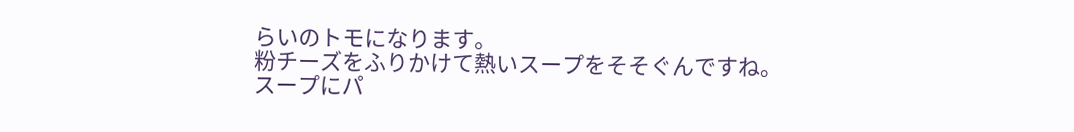らいのトモになります。
粉チーズをふりかけて熱いスープをそそぐんですね。
スープにパ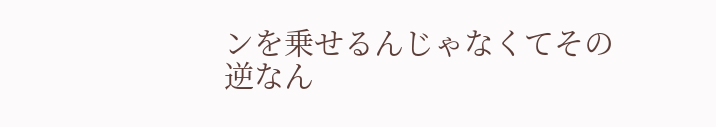ンを乗せるんじゃなくてその逆なん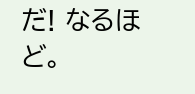だ! なるほど。